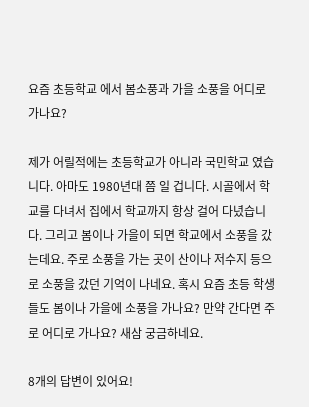요즘 초등학교 에서 봄소풍과 가을 소풍을 어디로 가나요?

제가 어릴적에는 초등학교가 아니라 국민학교 였습니다. 아마도 1980년대 쯤 일 겁니다. 시골에서 학교를 다녀서 집에서 학교까지 항상 걸어 다녔습니다. 그리고 봄이나 가을이 되면 학교에서 소풍을 갔는데요. 주로 소풍을 가는 곳이 산이나 저수지 등으로 소풍을 갔던 기억이 나네요. 혹시 요즘 초등 학생들도 봄이나 가을에 소풍을 가나요? 만약 간다면 주로 어디로 가나요? 새삼 궁금하네요.

8개의 답변이 있어요!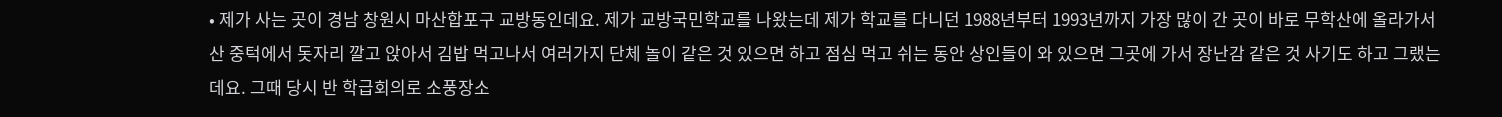• 제가 사는 곳이 경남 창원시 마산합포구 교방동인데요. 제가 교방국민학교를 나왔는데 제가 학교를 다니던 1988년부터 1993년까지 가장 많이 간 곳이 바로 무학산에 올라가서 산 중턱에서 돗자리 깔고 앉아서 김밥 먹고나서 여러가지 단체 놀이 같은 것 있으면 하고 점심 먹고 쉬는 동안 상인들이 와 있으면 그곳에 가서 장난감 같은 것 사기도 하고 그랬는데요. 그때 당시 반 학급회의로 소풍장소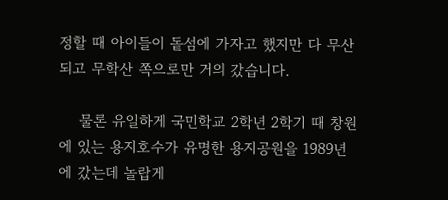정할 때 아이들이 돝섬에 가자고 했지만 다 무산되고 무학산 쪽으로만 거의 갔습니다.

    물론 유일하게 국민학교 2학년 2학기 때 창원에 있는 용지호수가 유명한 용지공원을 1989년에 갔는데 놀랍게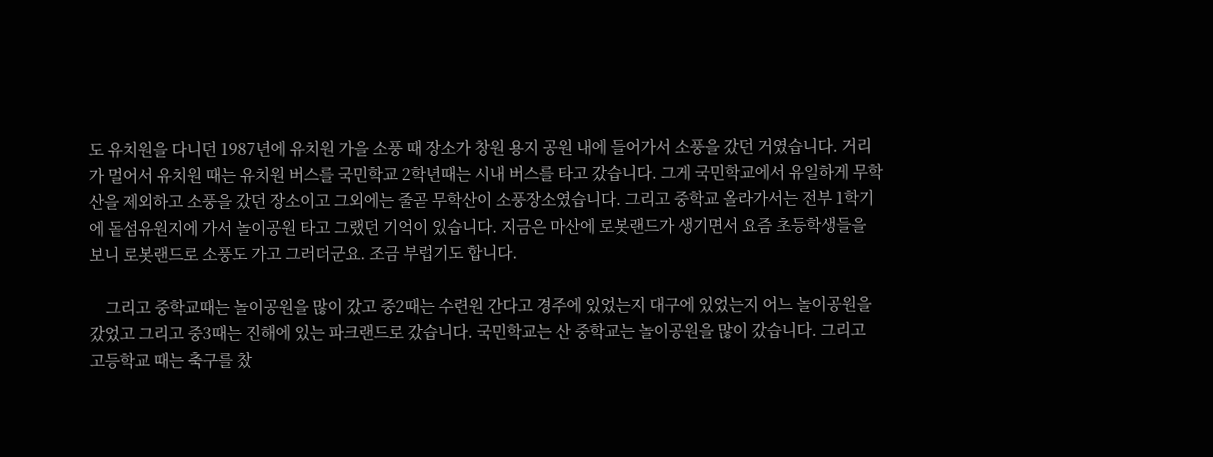도 유치원을 다니던 1987년에 유치원 가을 소풍 때 장소가 창원 용지 공원 내에 들어가서 소풍을 갔던 거였습니다. 거리가 멀어서 유치원 때는 유치원 버스를 국민학교 2학년때는 시내 버스를 타고 갔습니다. 그게 국민학교에서 유일하게 무학산을 제외하고 소풍을 갔던 장소이고 그외에는 줄곧 무학산이 소풍장소였습니다. 그리고 중학교 올라가서는 전부 1학기에 돝섬유원지에 가서 놀이공원 타고 그랬던 기억이 있습니다. 지금은 마산에 로봇랜드가 생기면서 요즘 초등학생들을 보니 로봇랜드로 소풍도 가고 그러더군요. 조금 부럽기도 합니다.

    그리고 중학교때는 놀이공원을 많이 갔고 중2때는 수련원 간다고 경주에 있었는지 대구에 있었는지 어느 놀이공원을 갔었고 그리고 중3때는 진해에 있는 파크랜드로 갔습니다. 국민학교는 산 중학교는 놀이공원을 많이 갔습니다. 그리고 고등학교 때는 축구를 찼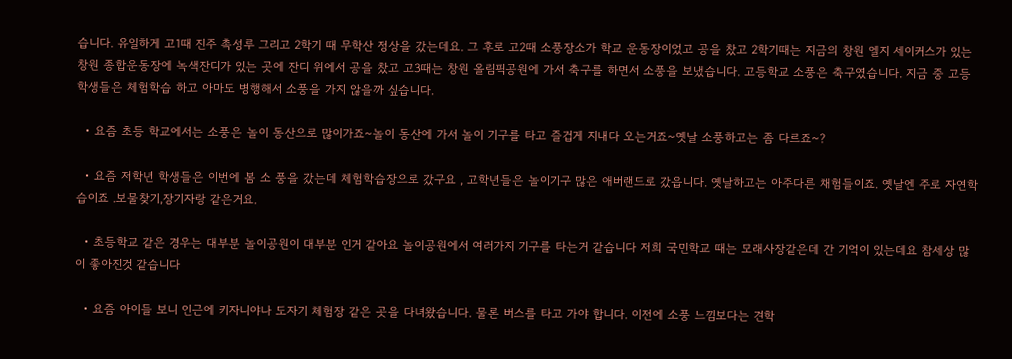습니다. 유일하게 고1때 진주 촉성루 그리고 2학기 때 무학산 정상을 갔는데요. 그 후로 고2때 소풍장소가 학교 운동장이었고 공을 찼고 2학기때는 지금의 창원 엘지 세이커스가 있는 창원 종합운동장에 녹색잔디가 있는 곳에 잔디 위에서 공을 찼고 고3때는 창원 올림픽공원에 가서 축구를 하면서 소풍을 보냈습니다. 고등학교 소풍은 축구였습니다. 지금 중 고등학생들은 체험학습 하고 아마도 병행해서 소풍을 가지 않을까 싶습니다.

  • 요즘 초등 학교에서는 소풍은 놀이 동산으로 많이가죠~놀이 동산에 가서 놀이 기구를 타고 즐겁게 지내다 오는거죠~옛날 소풍하고는 좀 다르죠~?

  • 요즘 저학년 학생들은 이번에 봄 소 풍을 갔는데 체험학습장으로 갔구요 , 고학년들은 놀이기구 많은 애버랜드로 갔읍니다. 옛날하고는 아주다른 채험들이죠. 옛날엔 주로 자연학습이죠 .보물찾기,장기자랑 같은거요.

  • 초등학교 같은 경우는 대부분 놀이공원이 대부분 인거 같아요 놀이공원에서 여러가지 기구를 타는거 같습니다 저희 국민학교 때는 모래사장같은데 간 기억이 있는데요 참세상 많이 좋아진것 같습니다

  • 요즘 아이들 보니 인근에 키자니야나 도자기 체험장 같은 곳을 다녀왔습니다. 물론 버스를 타고 가야 합니다. 이전에 소풍 느낌보다는 견학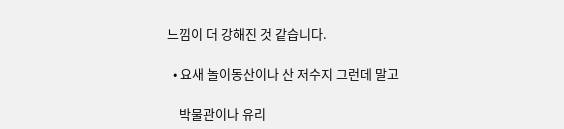느낌이 더 강해진 것 같습니다.

  • 요새 놀이동산이나 산 저수지 그런데 말고

    박물관이나 유리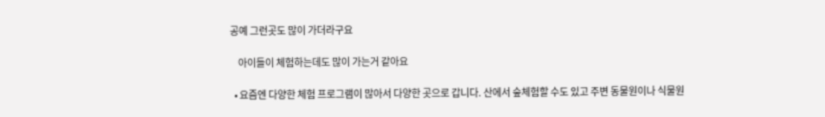공예 그런곳도 많이 가더라구요

    아이들이 체험하는데도 많이 가는거 같아요

  • 요즘엔 다양한 체험 프로그램이 많아서 다양한 곳으로 갑니다. 산에서 숲체험할 수도 있고 주변 동물원이나 식물원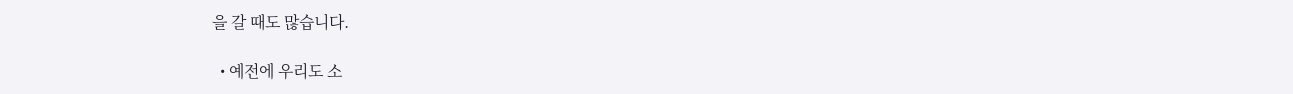을 갈 때도 많습니다.

  • 예전에 우리도 소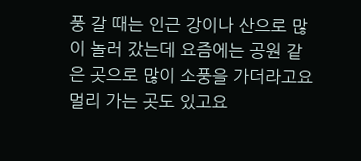풍 갈 때는 인근 강이나 산으로 많이 놀러 갔는데 요즘에는 공원 같은 곳으로 많이 소풍을 가더라고요 멀리 가는 곳도 있고요